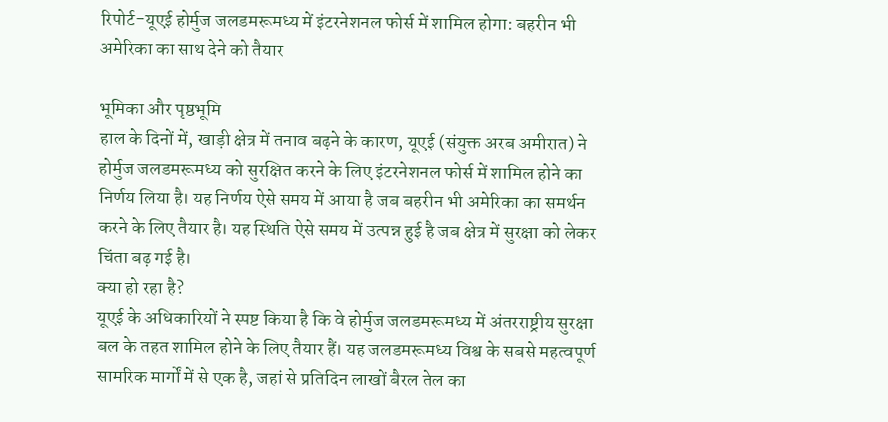रिपोर्ट-यूएई होर्मुज जलडमरूमध्य में इंटरनेशनल फोर्स में शामिल होगा: बहरीन भी अमेरिका का साथ देने को तैयार

भूमिका और पृष्ठभूमि
हाल के दिनों में, खाड़ी क्षेत्र में तनाव बढ़ने के कारण, यूएई (संयुक्त अरब अमीरात) ने होर्मुज जलडमरूमध्य को सुरक्षित करने के लिए इंटरनेशनल फोर्स में शामिल होने का निर्णय लिया है। यह निर्णय ऐसे समय में आया है जब बहरीन भी अमेरिका का समर्थन करने के लिए तैयार है। यह स्थिति ऐसे समय में उत्पन्न हुई है जब क्षेत्र में सुरक्षा को लेकर चिंता बढ़ गई है।
क्या हो रहा है?
यूएई के अधिकारियों ने स्पष्ट किया है कि वे होर्मुज जलडमरूमध्य में अंतरराष्ट्रीय सुरक्षा बल के तहत शामिल होने के लिए तैयार हैं। यह जलडमरूमध्य विश्व के सबसे महत्वपूर्ण सामरिक मार्गों में से एक है, जहां से प्रतिदिन लाखों बैरल तेल का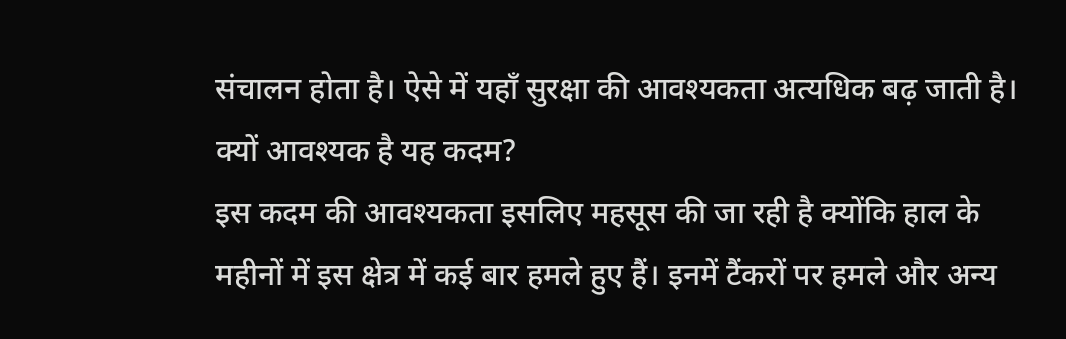संचालन होता है। ऐसे में यहाँ सुरक्षा की आवश्यकता अत्यधिक बढ़ जाती है।
क्यों आवश्यक है यह कदम?
इस कदम की आवश्यकता इसलिए महसूस की जा रही है क्योंकि हाल के महीनों में इस क्षेत्र में कई बार हमले हुए हैं। इनमें टैंकरों पर हमले और अन्य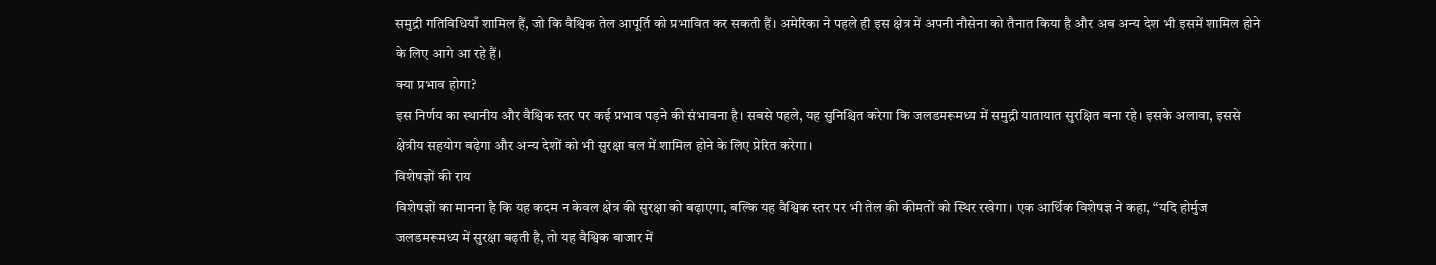समुद्री गतिविधियाँ शामिल हैं, जो कि वैश्विक तेल आपूर्ति को प्रभावित कर सकती हैं। अमेरिका ने पहले ही इस क्षेत्र में अपनी नौसेना को तैनात किया है और अब अन्य देश भी इसमें शामिल होने के लिए आगे आ रहे हैं।
क्या प्रभाव होगा?
इस निर्णय का स्थानीय और वैश्विक स्तर पर कई प्रभाव पड़ने की संभावना है। सबसे पहले, यह सुनिश्चित करेगा कि जलडमरूमध्य में समुद्री यातायात सुरक्षित बना रहे। इसके अलावा, इससे क्षेत्रीय सहयोग बढ़ेगा और अन्य देशों को भी सुरक्षा बल में शामिल होने के लिए प्रेरित करेगा।
विशेषज्ञों की राय
विशेषज्ञों का मानना है कि यह कदम न केवल क्षेत्र की सुरक्षा को बढ़ाएगा, बल्कि यह वैश्विक स्तर पर भी तेल की कीमतों को स्थिर रखेगा। एक आर्थिक विशेषज्ञ ने कहा, “यदि होर्मुज जलडमरूमध्य में सुरक्षा बढ़ती है, तो यह वैश्विक बाजार में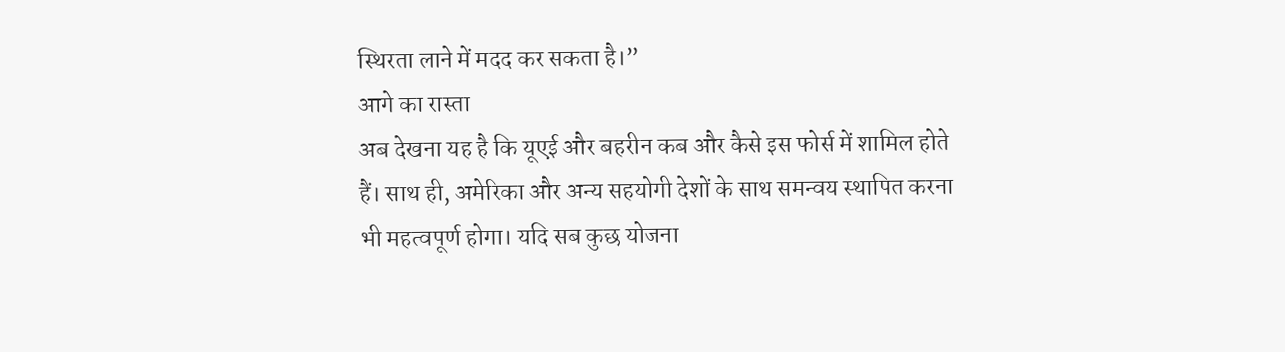स्थिरता लाने में मदद कर सकता है।”
आगे का रास्ता
अब देखना यह है कि यूएई और बहरीन कब और कैसे इस फोर्स में शामिल होते हैं। साथ ही, अमेरिका और अन्य सहयोगी देशों के साथ समन्वय स्थापित करना भी महत्वपूर्ण होगा। यदि सब कुछ योजना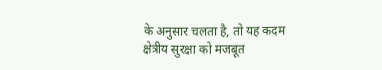के अनुसार चलता है, तो यह कदम क्षेत्रीय सुरक्षा को मजबूत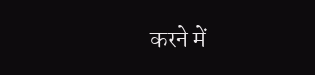करने में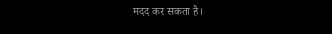मदद कर सकता है।